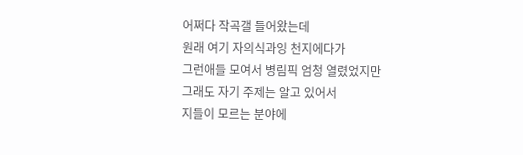어쩌다 작곡갤 들어왔는데
원래 여기 자의식과잉 천지에다가
그런애들 모여서 병림픽 엄청 열렸었지만
그래도 자기 주제는 알고 있어서
지들이 모르는 분야에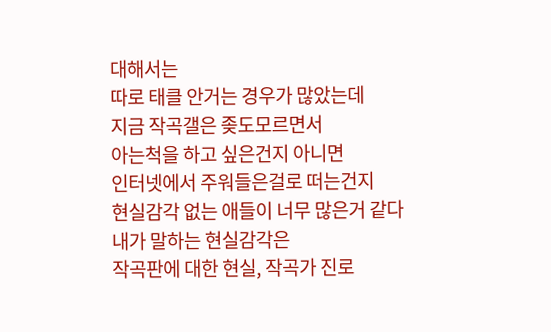대해서는
따로 태클 안거는 경우가 많았는데
지금 작곡갤은 좆도모르면서
아는척을 하고 싶은건지 아니면
인터넷에서 주워들은걸로 떠는건지
현실감각 없는 애들이 너무 많은거 같다
내가 말하는 현실감각은
작곡판에 대한 현실, 작곡가 진로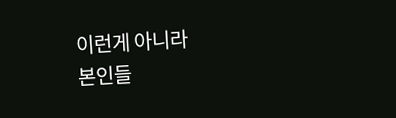이런게 아니라
본인들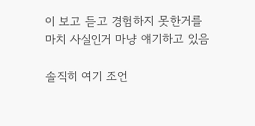이 보고 듣고 경험하지 못한거를
마치 사실인거 마냥 얘기하고 있음

솔직히 여기 조언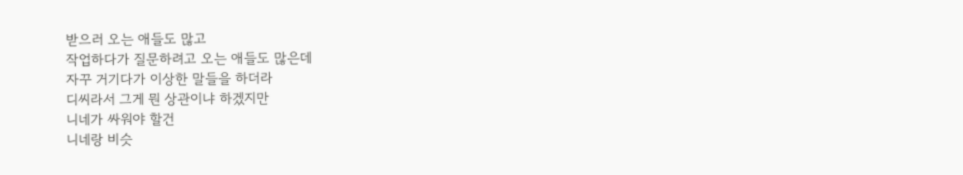받으러 오는 애들도 많고
작업하다가 질문하려고 오는 애들도 많은데
자꾸 거기다가 이상한 말들을 하더라
디씨라서 그게 뭔 상관이냐 하겠지만
니네가 싸워야 할건
니네랑 비슷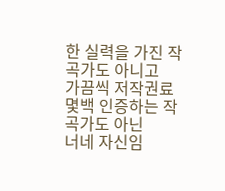한 실력을 가진 작곡가도 아니고
가끔씩 저작권료 몇백 인증하는 작곡가도 아닌
너네 자신임